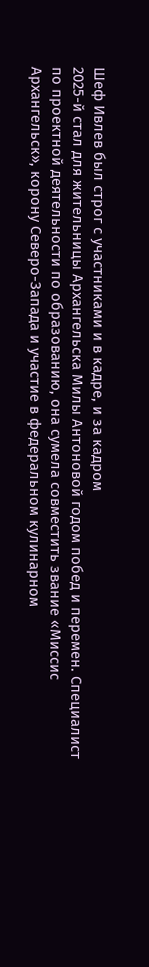Шеф Ивлев был строг с участниками и в кадре, и за кадром
2025-й стал для жительницы Архангельска Милы Антоновой годом побед и перемен. Специалист по проектной деятельности по образованию, она сумела совместить звание «Миссис Архангельск», корону Северо-Запада и участие в федеральном кулинарном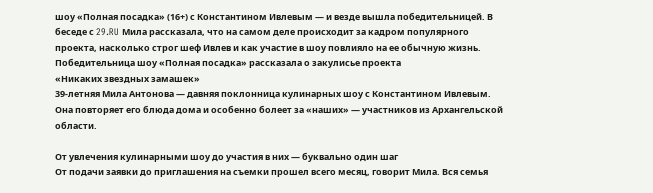шоу «Полная посадка» (16+) с Константином Ивлевым — и везде вышла победительницей. В беседе с 29.RU Мила рассказала, что на самом деле происходит за кадром популярного проекта, насколько строг шеф Ивлев и как участие в шоу повлияло на ее обычную жизнь.
Победительница шоу «Полная посадка» рассказала о закулисье проекта
«Никаких звездных замашек»
39-летняя Мила Антонова — давняя поклонница кулинарных шоу с Константином Ивлевым. Она повторяет его блюда дома и особенно болеет за «наших» — участников из Архангельской области.

От увлечения кулинарными шоу до участия в них — буквально один шаг
От подачи заявки до приглашения на съемки прошел всего месяц, говорит Мила. Вся семья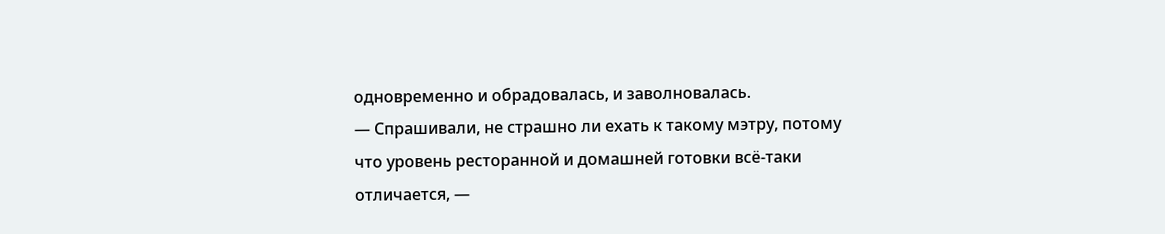одновременно и обрадовалась, и заволновалась.
— Спрашивали, не страшно ли ехать к такому мэтру, потому что уровень ресторанной и домашней готовки всё-таки отличается, —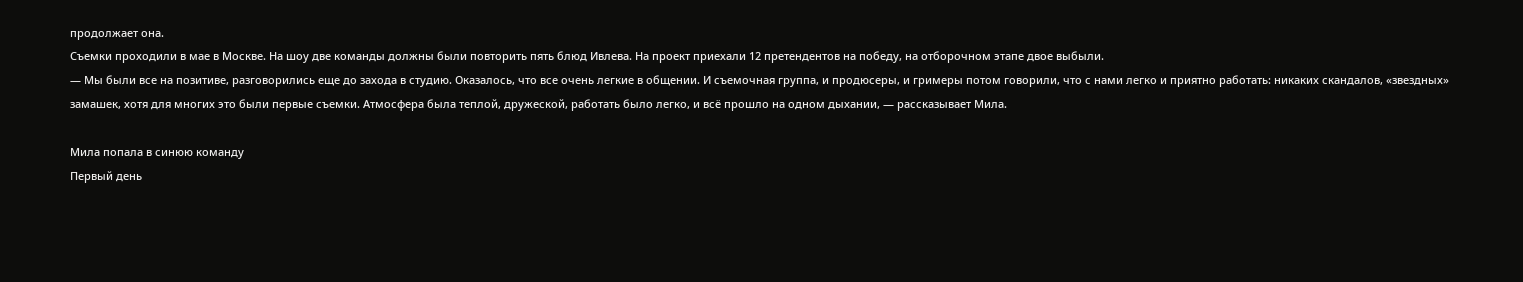продолжает она.
Съемки проходили в мае в Москве. На шоу две команды должны были повторить пять блюд Ивлева. На проект приехали 12 претендентов на победу, на отборочном этапе двое выбыли.
— Мы были все на позитиве, разговорились еще до захода в студию. Оказалось, что все очень легкие в общении. И съемочная группа, и продюсеры, и гримеры потом говорили, что с нами легко и приятно работать: никаких скандалов, «звездных» замашек, хотя для многих это были первые съемки. Атмосфера была теплой, дружеской, работать было легко, и всё прошло на одном дыхании, — рассказывает Мила.

Мила попала в синюю команду
Первый день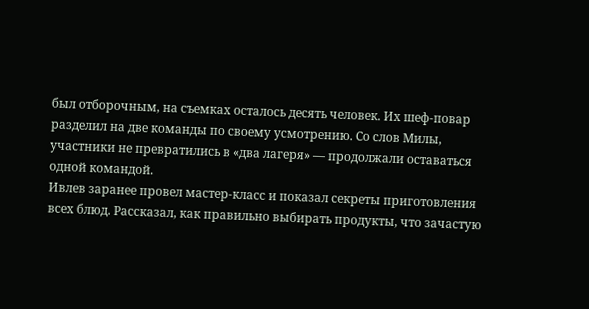был отборочным, на съемках осталось десять человек. Их шеф-повар разделил на две команды по своему усмотрению. Со слов Милы, участники не превратились в «два лагеря» — продолжали оставаться одной командой.
Ивлев заранее провел мастер-класс и показал секреты приготовления всех блюд. Рассказал, как правильно выбирать продукты, что зачастую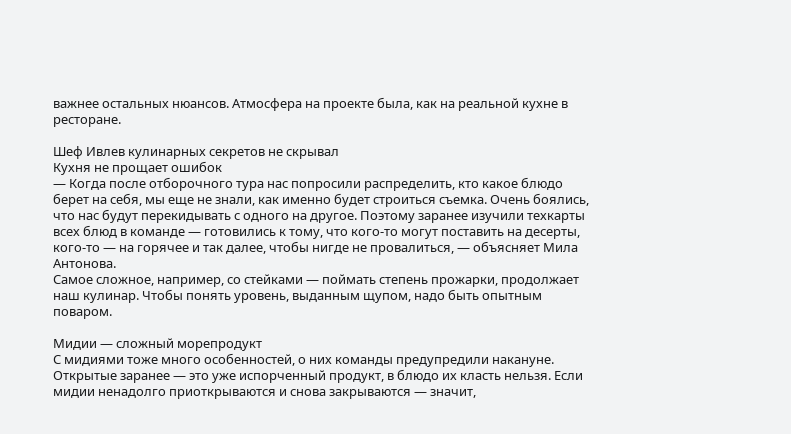важнее остальных нюансов. Атмосфера на проекте была, как на реальной кухне в ресторане.

Шеф Ивлев кулинарных секретов не скрывал
Кухня не прощает ошибок
— Когда после отборочного тура нас попросили распределить, кто какое блюдо берет на себя, мы еще не знали, как именно будет строиться съемка. Очень боялись, что нас будут перекидывать с одного на другое. Поэтому заранее изучили техкарты всех блюд в команде — готовились к тому, что кого-то могут поставить на десерты, кого-то — на горячее и так далее, чтобы нигде не провалиться, — объясняет Мила Антонова.
Самое сложное, например, со стейками — поймать степень прожарки, продолжает наш кулинар. Чтобы понять уровень, выданным щупом, надо быть опытным поваром.

Мидии — сложный морепродукт
С мидиями тоже много особенностей, о них команды предупредили накануне. Открытые заранее — это уже испорченный продукт, в блюдо их класть нельзя. Если мидии ненадолго приоткрываются и снова закрываются — значит,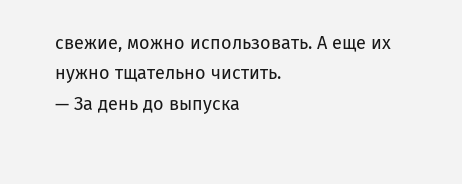свежие, можно использовать. А еще их нужно тщательно чистить.
— За день до выпуска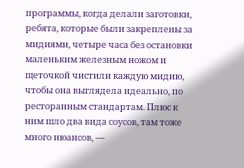программы, когда делали заготовки, ребята, которые были закреплены за мидиями, четыре часа без остановки маленьким железным ножом и щеточкой чистили каждую мидию, чтобы она выглядела идеально, по ресторанным стандартам. Плюс к ним шло два вида соусов, там тоже много нюансов, —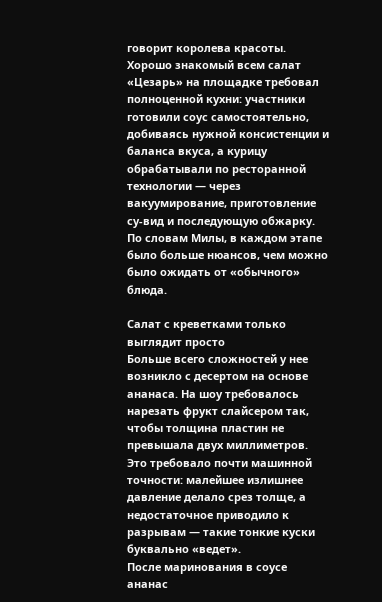говорит королева красоты.
Хорошо знакомый всем салат «Цезарь» на площадке требовал полноценной кухни: участники готовили соус самостоятельно, добиваясь нужной консистенции и баланса вкуса, а курицу обрабатывали по ресторанной технологии — через вакуумирование, приготовление су-вид и последующую обжарку. По словам Милы, в каждом этапе было больше нюансов, чем можно было ожидать от «обычного» блюда.

Салат с креветками только выглядит просто
Больше всего сложностей у нее возникло с десертом на основе ананаса. На шоу требовалось нарезать фрукт слайсером так, чтобы толщина пластин не превышала двух миллиметров. Это требовало почти машинной точности: малейшее излишнее давление делало срез толще, а недостаточное приводило к разрывам — такие тонкие куски буквально «ведет».
После маринования в соусе ананас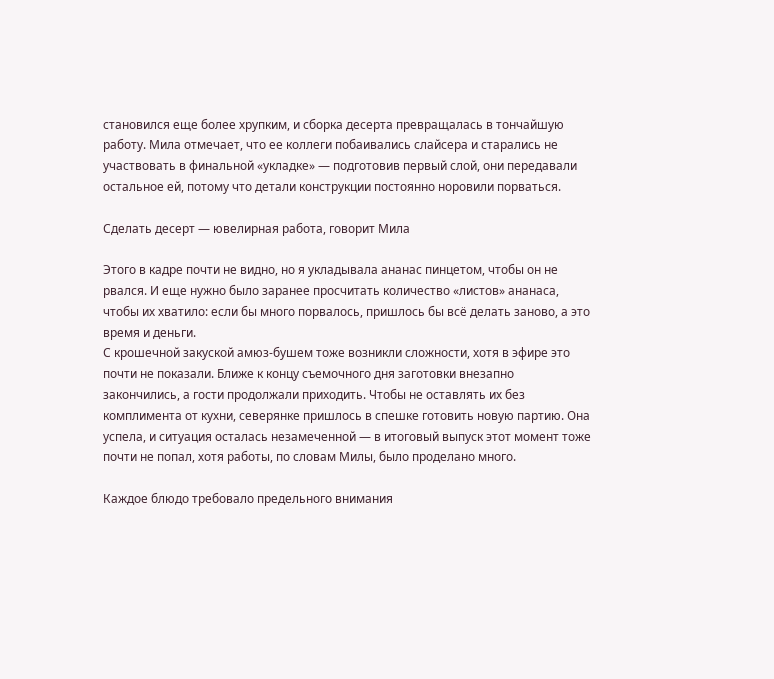становился еще более хрупким, и сборка десерта превращалась в тончайшую работу. Мила отмечает, что ее коллеги побаивались слайсера и старались не участвовать в финальной «укладке» — подготовив первый слой, они передавали остальное ей, потому что детали конструкции постоянно норовили порваться.

Сделать десерт — ювелирная работа, говорит Мила

Этого в кадре почти не видно, но я укладывала ананас пинцетом, чтобы он не рвался. И еще нужно было заранее просчитать количество «листов» ананаса, чтобы их хватило: если бы много порвалось, пришлось бы всё делать заново, а это время и деньги.
С крошечной закуской амюз-бушем тоже возникли сложности, хотя в эфире это почти не показали. Ближе к концу съемочного дня заготовки внезапно закончились, а гости продолжали приходить. Чтобы не оставлять их без комплимента от кухни, северянке пришлось в спешке готовить новую партию. Она успела, и ситуация осталась незамеченной — в итоговый выпуск этот момент тоже почти не попал, хотя работы, по словам Милы, было проделано много.

Каждое блюдо требовало предельного внимания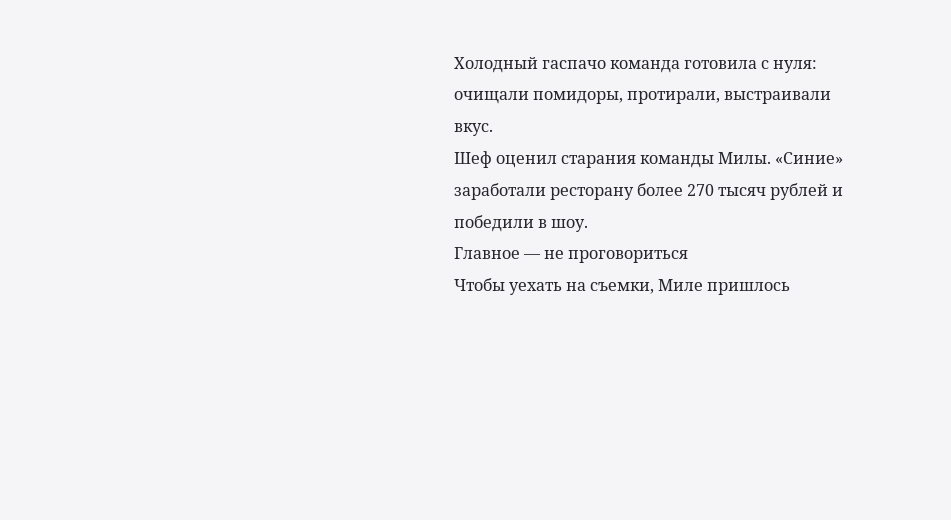Холодный гаспачо команда готовила с нуля: очищали помидоры, протирали, выстраивали вкус.
Шеф оценил старания команды Милы. «Синие» заработали ресторану более 270 тысяч рублей и победили в шоу.
Главное — не проговориться
Чтобы уехать на съемки, Миле пришлось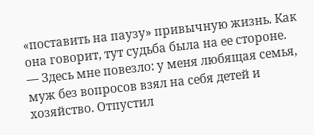«поставить на паузу» привычную жизнь. Как она говорит, тут судьба была на ее стороне.
— Здесь мне повезло: у меня любящая семья, муж без вопросов взял на себя детей и хозяйство. Отпустил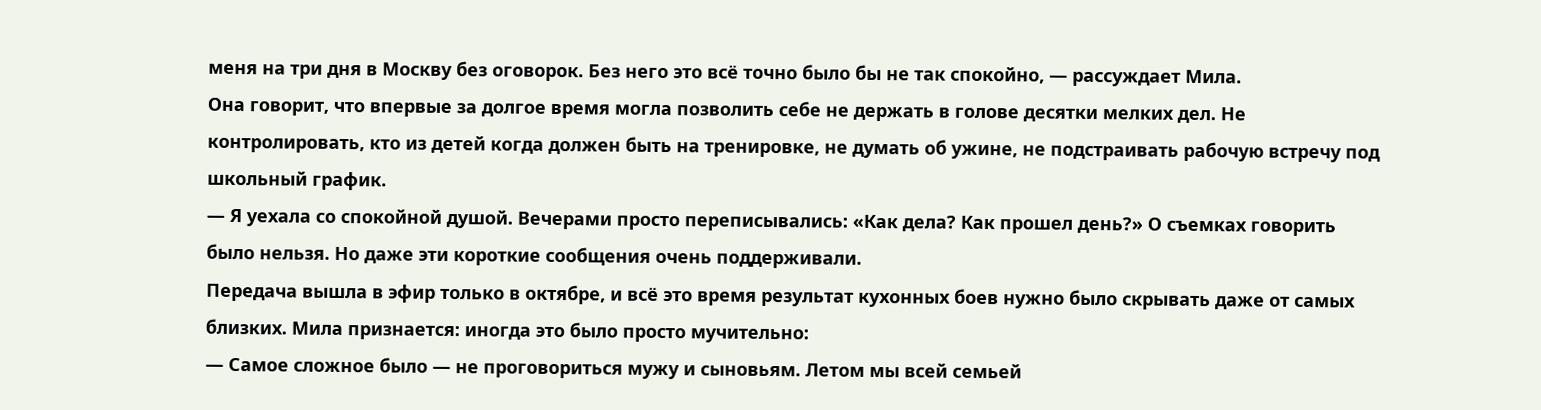меня на три дня в Москву без оговорок. Без него это всё точно было бы не так спокойно, — рассуждает Мила.
Она говорит, что впервые за долгое время могла позволить себе не держать в голове десятки мелких дел. Не контролировать, кто из детей когда должен быть на тренировке, не думать об ужине, не подстраивать рабочую встречу под школьный график.
— Я уехала со спокойной душой. Вечерами просто переписывались: «Как дела? Как прошел день?» О съемках говорить было нельзя. Но даже эти короткие сообщения очень поддерживали.
Передача вышла в эфир только в октябре, и всё это время результат кухонных боев нужно было скрывать даже от самых близких. Мила признается: иногда это было просто мучительно:
— Самое сложное было — не проговориться мужу и сыновьям. Летом мы всей семьей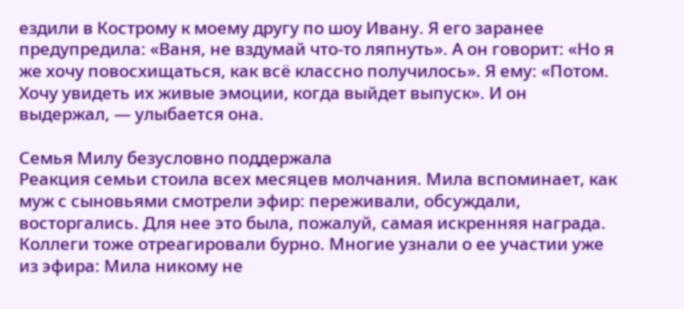ездили в Кострому к моему другу по шоу Ивану. Я его заранее предупредила: «Ваня, не вздумай что-то ляпнуть». А он говорит: «Но я же хочу повосхищаться, как всё классно получилось». Я ему: «Потом. Хочу увидеть их живые эмоции, когда выйдет выпуск». И он выдержал, — улыбается она.

Семья Милу безусловно поддержала
Реакция семьи стоила всех месяцев молчания. Мила вспоминает, как муж с сыновьями смотрели эфир: переживали, обсуждали, восторгались. Для нее это была, пожалуй, самая искренняя награда.
Коллеги тоже отреагировали бурно. Многие узнали о ее участии уже из эфира: Мила никому не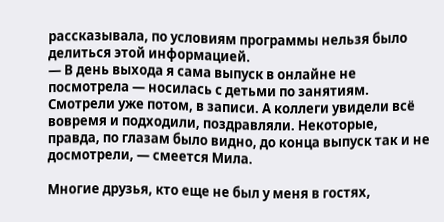рассказывала, по условиям программы нельзя было делиться этой информацией.
— В день выхода я сама выпуск в онлайне не посмотрела — носилась с детьми по занятиям. Смотрели уже потом, в записи. А коллеги увидели всё вовремя и подходили, поздравляли. Некоторые, правда, по глазам было видно, до конца выпуск так и не досмотрели, — смеется Мила.

Многие друзья, кто еще не был у меня в гостях,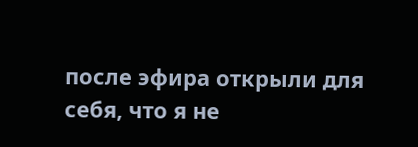после эфира открыли для себя, что я не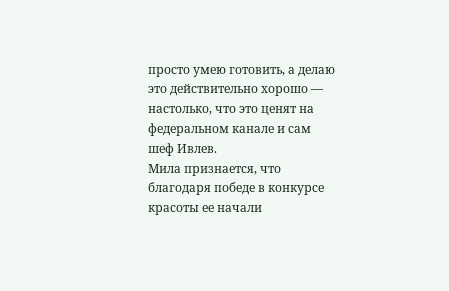просто умею готовить, а делаю это действительно хорошо — настолько, что это ценят на федеральном канале и сам шеф Ивлев.
Мила признается, что благодаря победе в конкурсе красоты ее начали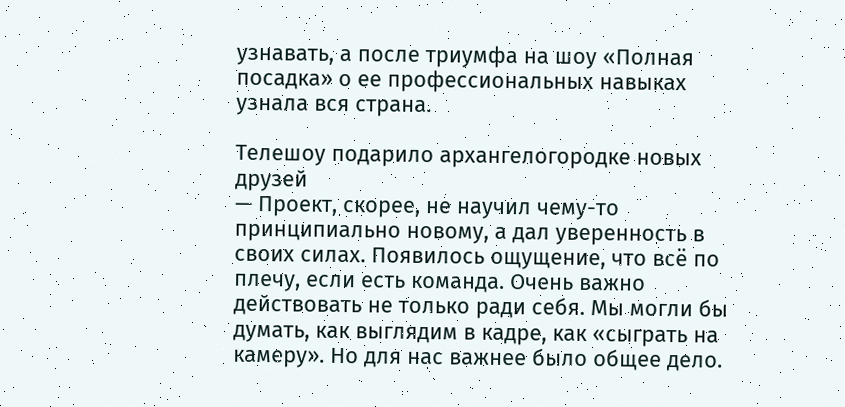узнавать, а после триумфа на шоу «Полная посадка» о ее профессиональных навыках узнала вся страна.

Телешоу подарило архангелогородке новых друзей
— Проект, скорее, не научил чему-то принципиально новому, а дал уверенность в своих силах. Появилось ощущение, что всё по плечу, если есть команда. Очень важно действовать не только ради себя. Мы могли бы думать, как выглядим в кадре, как «сыграть на камеру». Но для нас важнее было общее дело.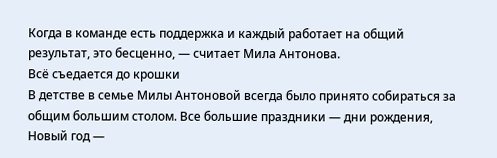Когда в команде есть поддержка и каждый работает на общий результат, это бесценно, — считает Мила Антонова.
Всё съедается до крошки
В детстве в семье Милы Антоновой всегда было принято собираться за общим большим столом. Все большие праздники — дни рождения, Новый год —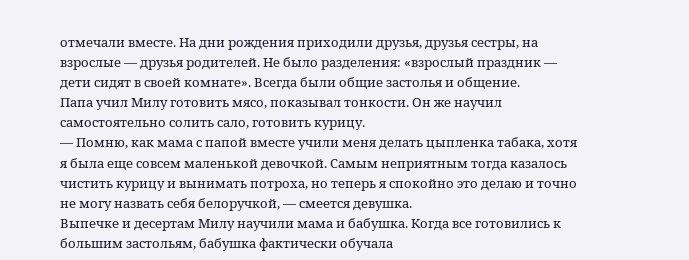отмечали вместе. На дни рождения приходили друзья, друзья сестры, на взрослые — друзья родителей. Не было разделения: «взрослый праздник — дети сидят в своей комнате». Всегда были общие застолья и общение.
Папа учил Милу готовить мясо, показывал тонкости. Он же научил самостоятельно солить сало, готовить курицу.
— Помню, как мама с папой вместе учили меня делать цыпленка табака, хотя я была еще совсем маленькой девочкой. Самым неприятным тогда казалось чистить курицу и вынимать потроха, но теперь я спокойно это делаю и точно не могу назвать себя белоручкой, — смеется девушка.
Выпечке и десертам Милу научили мама и бабушка. Когда все готовились к большим застольям, бабушка фактически обучала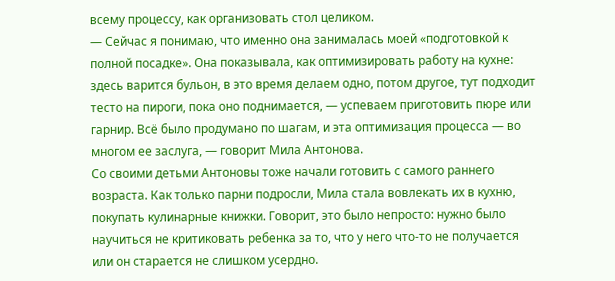всему процессу, как организовать стол целиком.
— Сейчас я понимаю, что именно она занималась моей «подготовкой к полной посадке». Она показывала, как оптимизировать работу на кухне: здесь варится бульон, в это время делаем одно, потом другое, тут подходит тесто на пироги, пока оно поднимается, — успеваем приготовить пюре или гарнир. Всё было продумано по шагам, и эта оптимизация процесса — во многом ее заслуга, — говорит Мила Антонова.
Со своими детьми Антоновы тоже начали готовить с самого раннего возраста. Как только парни подросли, Мила стала вовлекать их в кухню, покупать кулинарные книжки. Говорит, это было непросто: нужно было научиться не критиковать ребенка за то, что у него что-то не получается или он старается не слишком усердно.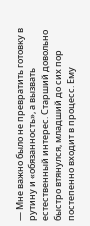— Мне важно было не превратить готовку в рутину и «обязанность», а вызвать естественный интерес. Старший довольно быстро втянулся, младший до сих пор постепенно входит в процесс. Ему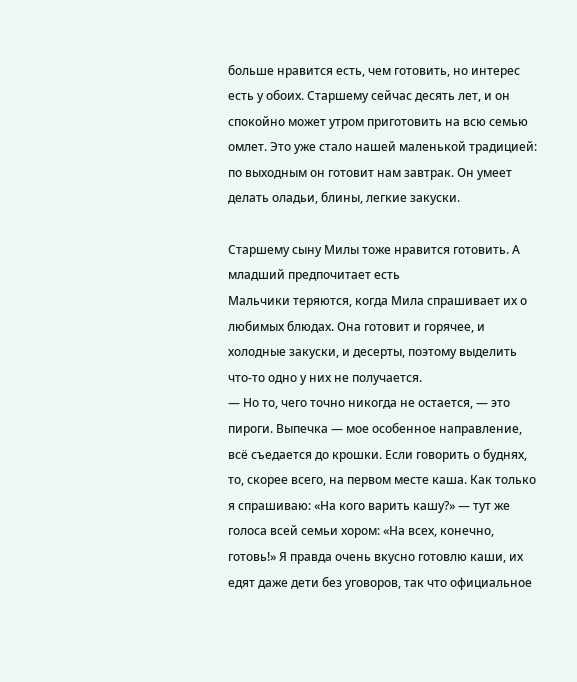больше нравится есть, чем готовить, но интерес есть у обоих. Старшему сейчас десять лет, и он спокойно может утром приготовить на всю семью омлет. Это уже стало нашей маленькой традицией: по выходным он готовит нам завтрак. Он умеет делать оладьи, блины, легкие закуски.

Старшему сыну Милы тоже нравится готовить. А младший предпочитает есть
Мальчики теряются, когда Мила спрашивает их о любимых блюдах. Она готовит и горячее, и холодные закуски, и десерты, поэтому выделить что-то одно у них не получается.
— Но то, чего точно никогда не остается, — это пироги. Выпечка — мое особенное направление, всё съедается до крошки. Если говорить о буднях, то, скорее всего, на первом месте каша. Как только я спрашиваю: «На кого варить кашу?» — тут же голоса всей семьи хором: «На всех, конечно, готовь!» Я правда очень вкусно готовлю каши, их едят даже дети без уговоров, так что официальное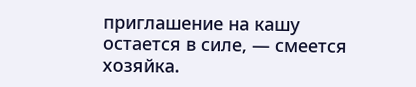приглашение на кашу остается в силе, — смеется хозяйка.